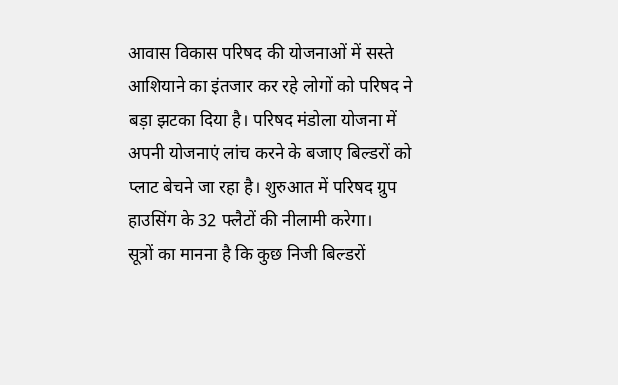आवास विकास परिषद की योजनाओं में सस्ते आशियाने का इंतजार कर रहे लोगों को परिषद ने बड़ा झटका दिया है। परिषद मंडोला योजना में अपनी योजनाएं लांच करने के बजाए बिल्डरों को प्लाट बेचने जा रहा है। शुरुआत में परिषद ग्रुप हाउसिंग के 32 फ्लैटों की नीलामी करेगा।
सूत्रों का मानना है कि कुछ निजी बिल्डरों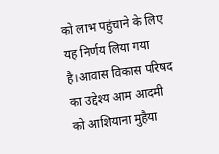को लाभ पहुंचाने के लिए यह निर्णय लिया गया है।आवास विकास परिषद का उद्देश्य आम आदमी को आशियाना मुहैया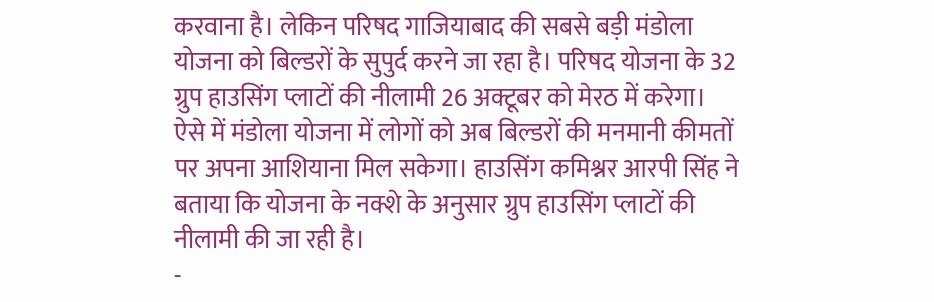करवाना है। लेकिन परिषद गाजियाबाद की सबसे बड़ी मंडोला योजना को बिल्डरों के सुपुर्द करने जा रहा है। परिषद योजना के 32 ग्रुप हाउसिंग प्लाटों की नीलामी 26 अक्टूबर को मेरठ में करेगा।
ऐसे में मंडोला योजना में लोगों को अब बिल्डरों की मनमानी कीमतों पर अपना आशियाना मिल सकेगा। हाउसिंग कमिश्नर आरपी सिंह ने बताया कि योजना के नक्शे के अनुसार ग्रुप हाउसिंग प्लाटों की नीलामी की जा रही है।
-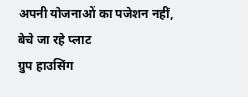अपनी योजनाओं का पजेशन नहीं, बेचे जा रहे प्लाट
ग्रुप हाउसिंग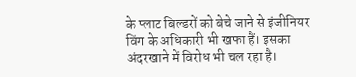के प्लाट बिल्डरों को बेचे जाने से इंजीनियर विंग के अधिकारी भी खफा हैं। इसका अंदरखाने में विरोध भी चल रहा है।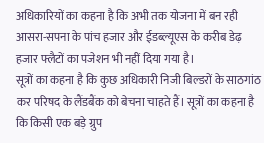अधिकारियों का कहना है कि अभी तक योजना में बन रही आसरा-सपना के पांच हजार और ईडब्ल्यूएस के करीब डेढ़ हजार फ्लैटों का पजेशन भी नहीं दिया गया है।
सूत्रों का कहना है कि कुछ अधिकारी निजी बिल्डरों के साठगांठ कर परिषद के लैंडबैंक को बेचना चाहते हैं। सूत्रों का कहना है कि किसी एक बड़े ग्रुप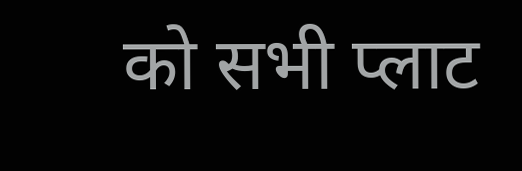को सभी प्लाट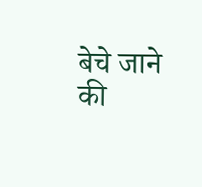बेचे जाने की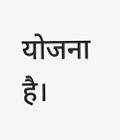योजना है।